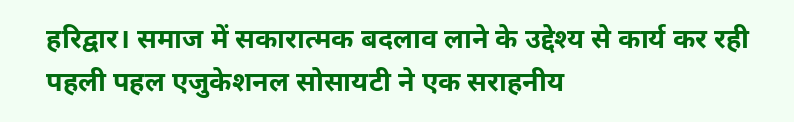हरिद्वार। समाज में सकारात्मक बदलाव लाने के उद्देश्य से कार्य कर रही पहली पहल एजुकेशनल सोसायटी ने एक सराहनीय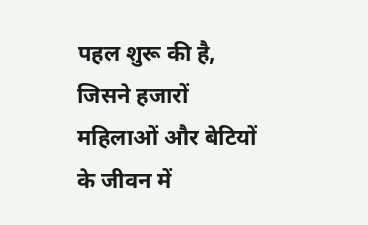पहल शुरू की है, जिसने हजारों महिलाओं और बेटियों के जीवन में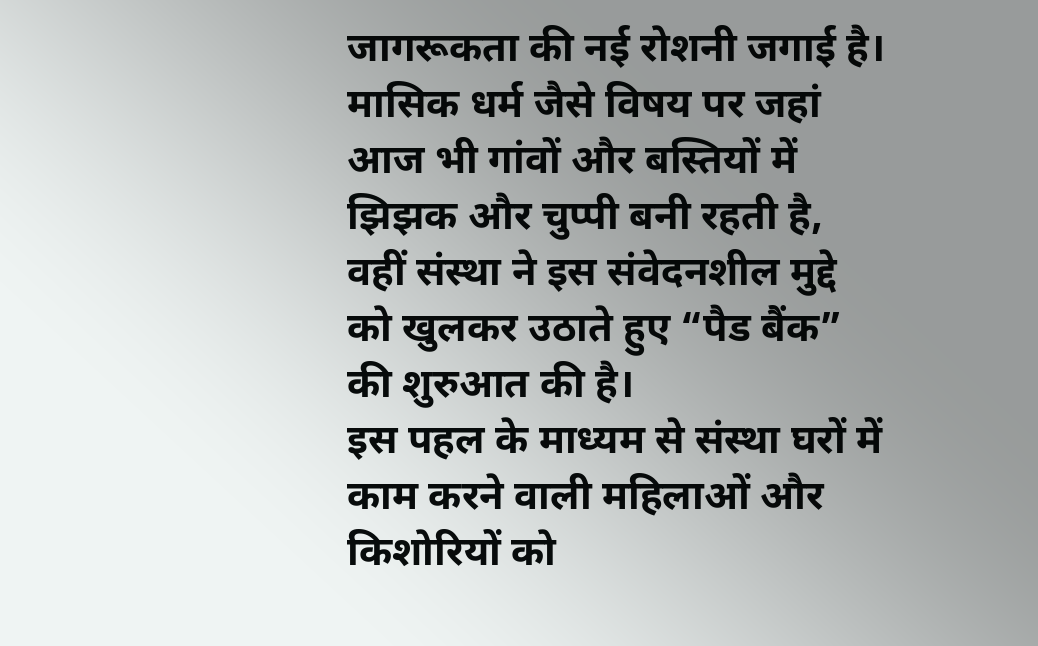जागरूकता की नई रोशनी जगाई है। मासिक धर्म जैसे विषय पर जहां आज भी गांवों और बस्तियों में झिझक और चुप्पी बनी रहती है, वहीं संस्था ने इस संवेदनशील मुद्दे को खुलकर उठाते हुए “पैड बैंक” की शुरुआत की है।
इस पहल के माध्यम से संस्था घरों में काम करने वाली महिलाओं और किशोरियों को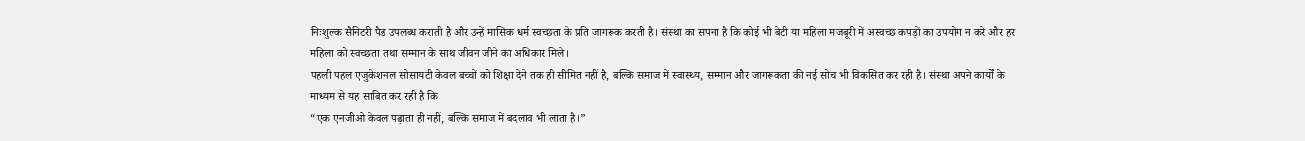निःशुल्क सैनिटरी पैड उपलब्ध कराती है और उन्हें मासिक धर्म स्वच्छता के प्रति जागरूक करती है। संस्था का सपना है कि कोई भी बेटी या महिला मजबूरी में अस्वच्छ कपड़ों का उपयोग न करे और हर महिला को स्वच्छता तथा सम्मान के साथ जीवन जीने का अधिकार मिले।
पहली पहल एजुकेशनल सोसायटी केवल बच्चों को शिक्षा देने तक ही सीमित नहीं है, बल्कि समाज में स्वास्थ्य, सम्मान और जागरूकता की नई सोच भी विकसित कर रही है। संस्था अपने कार्यों के माध्यम से यह साबित कर रही है कि
“एक एनजीओ केवल पढ़ाता ही नहीं, बल्कि समाज में बदलाव भी लाता है।”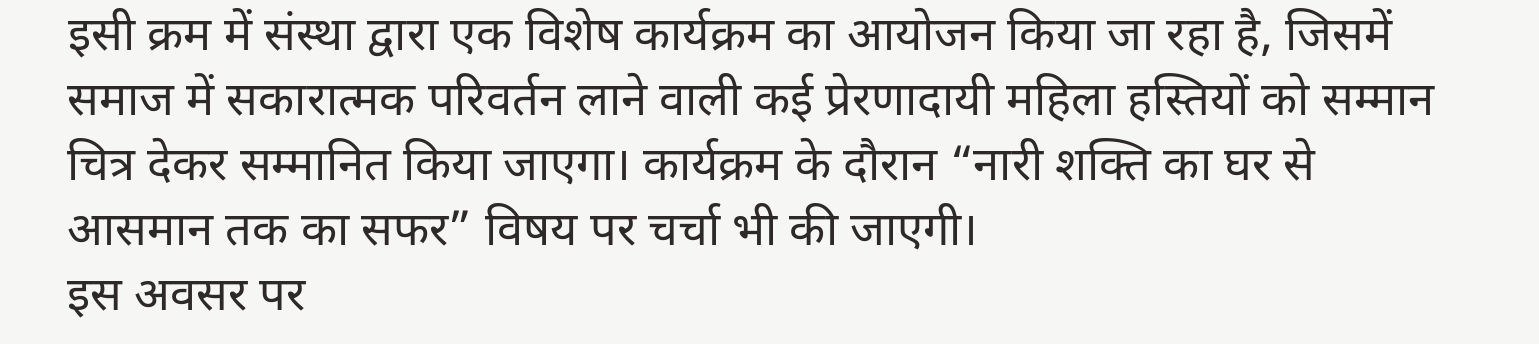इसी क्रम में संस्था द्वारा एक विशेष कार्यक्रम का आयोजन किया जा रहा है, जिसमें समाज में सकारात्मक परिवर्तन लाने वाली कई प्रेरणादायी महिला हस्तियों को सम्मान चित्र देकर सम्मानित किया जाएगा। कार्यक्रम के दौरान “नारी शक्ति का घर से आसमान तक का सफर” विषय पर चर्चा भी की जाएगी।
इस अवसर पर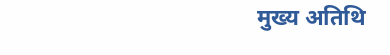मुख्य अतिथि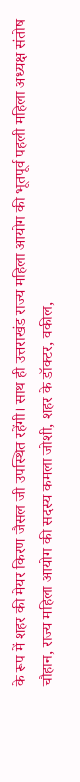के रूप में शहर की मेयर किरण जैसल जी उपस्थित रहेंगी। साथ ही उत्तराखंड राज्य महिला आयोग की भूतपूर्व पहली महिला अध्यक्ष संतोष चौहान, राज्य महिला आयोग की सदस्य कमला जोशी, शहर के डॉक्टर, वकील,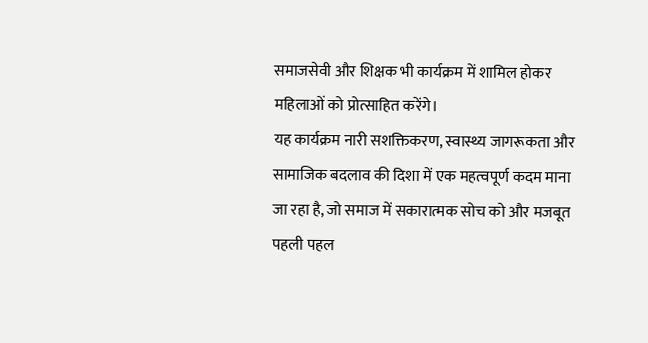समाजसेवी और शिक्षक भी कार्यक्रम में शामिल होकर महिलाओं को प्रोत्साहित करेंगे।
यह कार्यक्रम नारी सशक्तिकरण, स्वास्थ्य जागरूकता और सामाजिक बदलाव की दिशा में एक महत्वपूर्ण कदम माना जा रहा है, जो समाज में सकारात्मक सोच को और मजबूत
पहली पहल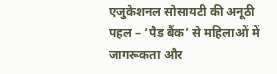एजुकेशनल सोसायटी की अनूठी पहल – ‘पैड बैंक’ से महिलाओं में जागरूकता और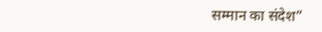सम्मान का संदेश”